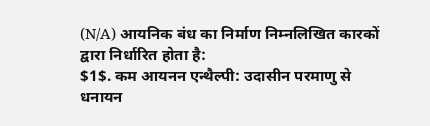(N/A) आयनिक बंध का निर्माण निम्नलिखित कारकों द्वारा निर्धारित होता है:
$1$. कम आयनन एन्थैल्पी: उदासीन परमाणु से धनायन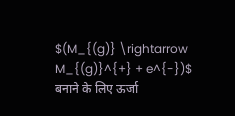$(M_{(g)} \rightarrow M_{(g)}^{+} + e^{-})$ बनाने के लिए ऊर्जा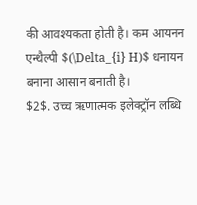की आवश्यकता होती है। कम आयनन एन्थैल्पी $(\Delta_{i} H)$ धनायन बनाना आसान बनाती है।
$2$. उच्च ऋणात्मक इलेक्ट्रॉन लब्धि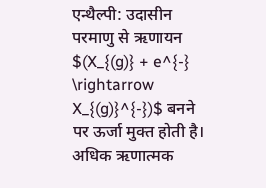एन्थैल्पी: उदासीन परमाणु से ऋणायन $(X_{(g)} + e^{-} \rightarrow X_{(g)}^{-})$ बनने पर ऊर्जा मुक्त होती है। अधिक ऋणात्मक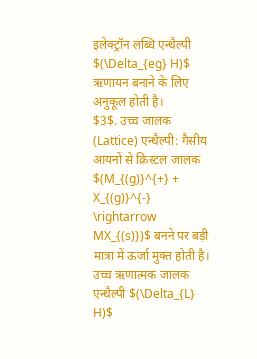इलेक्ट्रॉन लब्धि एन्थैल्पी $(\Delta_{eg} H)$ ऋणायन बनाने के लिए अनुकूल होती है।
$3$. उच्च जालक (Lattice) एन्थैल्पी: गैसीय आयनों से क्रिस्टल जालक $(M_{(g)}^{+} + X_{(g)}^{-} \rightarrow MX_{(s)})$ बनने पर बड़ी मात्रा में ऊर्जा मुक्त होती है। उच्च ऋणात्मक जालक एन्थैल्पी $(\Delta_{L} H)$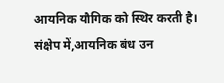आयनिक यौगिक को स्थिर करती है।
संक्षेप में,आयनिक बंध उन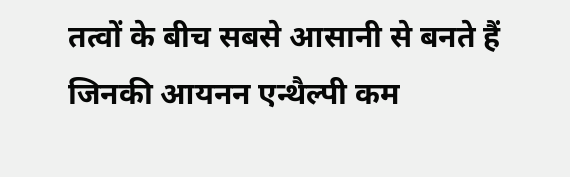तत्वों के बीच सबसे आसानी से बनते हैं जिनकी आयनन एन्थैल्पी कम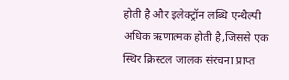होती है और इलेक्ट्रॉन लब्धि एन्थैल्पी अधिक ऋणात्मक होती है,जिससे एक स्थिर क्रिस्टल जालक संरचना प्राप्त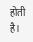होती है।